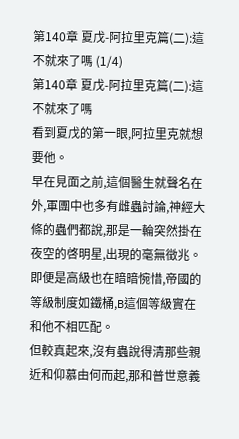第140章 夏戊-阿拉里克篇(二):這不就來了嗎 (1/4)
第140章 夏戊-阿拉里克篇(二):這不就來了嗎
看到夏戊的第一眼,阿拉里克就想要他。
早在見面之前,這個醫生就聲名在外,軍團中也多有雌蟲討論,神經大條的蟲們都說,那是一輪突然掛在夜空的啓明星,出現的毫無徵兆。
即便是高級也在暗暗惋惜,帝國的等級制度如鐵桶,B這個等級實在和他不相匹配。
但較真起來,沒有蟲說得清那些親近和仰慕由何而起,那和普世意義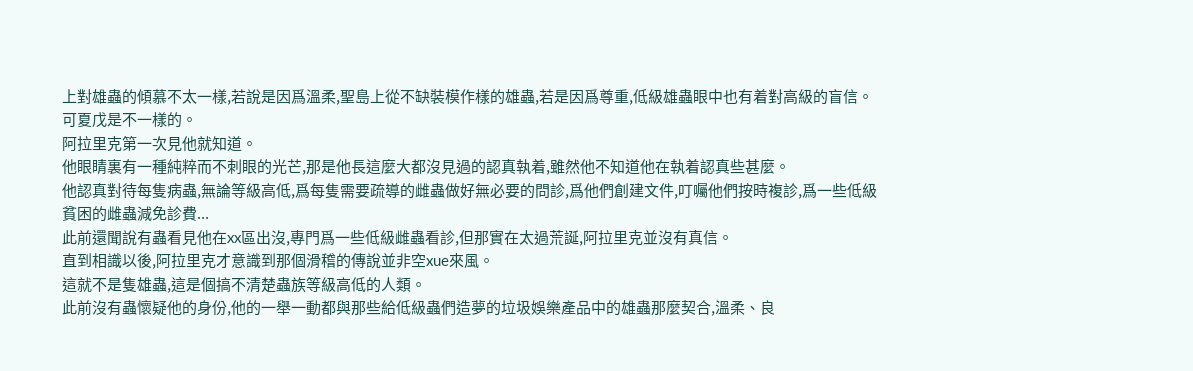上對雄蟲的傾慕不太一樣,若說是因爲溫柔,聖島上從不缺裝模作樣的雄蟲,若是因爲尊重,低級雄蟲眼中也有着對高級的盲信。
可夏戊是不一樣的。
阿拉里克第一次見他就知道。
他眼睛裏有一種純粹而不刺眼的光芒,那是他長這麼大都沒見過的認真執着,雖然他不知道他在執着認真些甚麼。
他認真對待每隻病蟲,無論等級高低,爲每隻需要疏導的雌蟲做好無必要的問診,爲他們創建文件,叮囑他們按時複診,爲一些低級貧困的雌蟲減免診費...
此前還聞說有蟲看見他在xx區出沒,專門爲一些低級雌蟲看診,但那實在太過荒誕,阿拉里克並沒有真信。
直到相識以後,阿拉里克才意識到那個滑稽的傳說並非空xue來風。
這就不是隻雄蟲,這是個搞不清楚蟲族等級高低的人類。
此前沒有蟲懷疑他的身份,他的一舉一動都與那些給低級蟲們造夢的垃圾娛樂產品中的雄蟲那麼契合,溫柔、良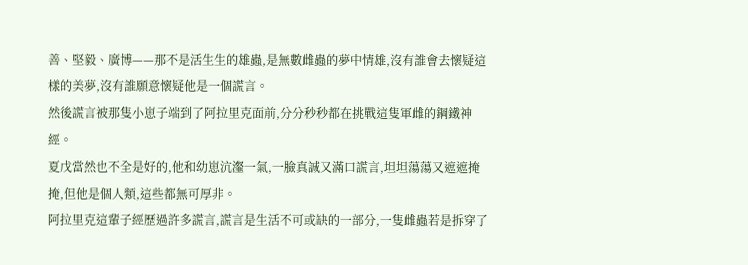善、堅毅、廣博——那不是活生生的雄蟲,是無數雌蟲的夢中情雄,沒有誰會去懷疑這樣的美夢,沒有誰願意懷疑他是一個謊言。
然後謊言被那隻小崽子端到了阿拉里克面前,分分秒秒都在挑戰這隻軍雌的鋼鐵神經。
夏戊當然也不全是好的,他和幼崽沆瀣一氣,一臉真誠又滿口謊言,坦坦蕩蕩又遮遮掩掩,但他是個人類,這些都無可厚非。
阿拉里克這輩子經歷過許多謊言,謊言是生活不可或缺的一部分,一隻雌蟲若是拆穿了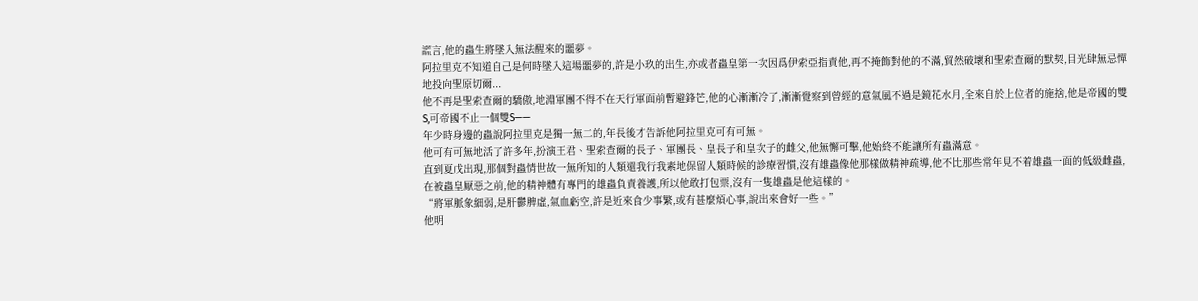謊言,他的蟲生將墜入無法醒來的噩夢。
阿拉里克不知道自己是何時墜入這場噩夢的,許是小玖的出生,亦或者蟲皇第一次因爲伊索亞指責他,再不掩飾對他的不滿,貿然破壞和聖索查爾的默契,目光肆無忌憚地投向聖原切爾...
他不再是聖索查爾的驕傲,地淵軍團不得不在天行軍面前暫避鋒芒,他的心漸漸冷了,漸漸覺察到曾經的意氣風不過是鏡花水月,全來自於上位者的施捨,他是帝國的雙S,可帝國不止一個雙S——
年少時身邊的蟲說阿拉里克是獨一無二的,年長後才告訴他阿拉里克可有可無。
他可有可無地活了許多年,扮演王君、聖索查爾的長子、軍團長、皇長子和皇次子的雌父,他無懈可擊,他始終不能讓所有蟲滿意。
直到夏戊出現,那個對蟲情世故一無所知的人類還我行我素地保留人類時候的診療習慣,沒有雄蟲像他那樣做精神疏導,他不比那些常年見不着雄蟲一面的低級雌蟲,在被蟲皇厭惡之前,他的精神體有專門的雄蟲負責養護,所以他敢打包票,沒有一隻雄蟲是他這樣的。
“將軍脈象細弱,是肝鬱脾虛,氣血虧空,許是近來食少事繁,或有甚麼煩心事,說出來會好一些。”
他明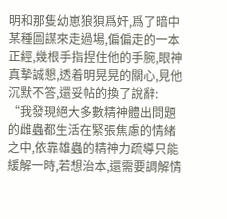明和那隻幼崽狼狽爲奸,爲了暗中某種圖謀來走過場,偏偏走的一本正經,幾根手指捏住他的手腕,眼神真摯誠懇,透着明晃晃的關心,見他沉默不答,還妥帖的換了說辭:
“我發現絕大多數精神體出問題的雌蟲都生活在緊張焦慮的情緒之中,依靠雄蟲的精神力疏導只能緩解一時,若想治本,還需要調解情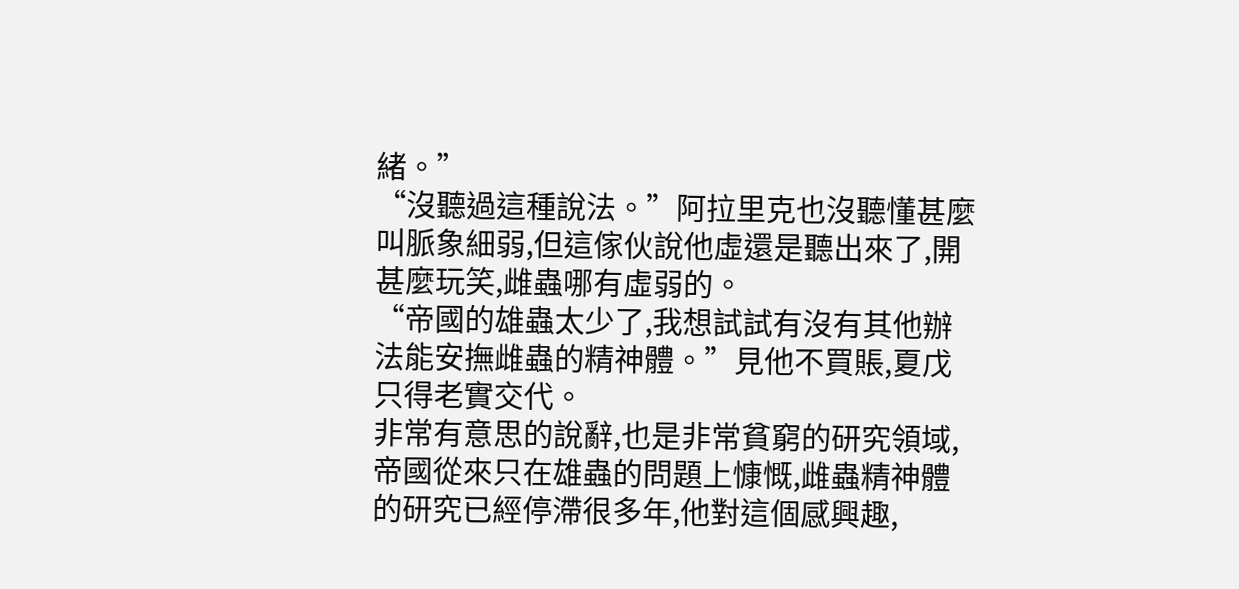緒。”
“沒聽過這種說法。”阿拉里克也沒聽懂甚麼叫脈象細弱,但這傢伙說他虛還是聽出來了,開甚麼玩笑,雌蟲哪有虛弱的。
“帝國的雄蟲太少了,我想試試有沒有其他辦法能安撫雌蟲的精神體。”見他不買賬,夏戊只得老實交代。
非常有意思的說辭,也是非常貧窮的研究領域,帝國從來只在雄蟲的問題上慷慨,雌蟲精神體的研究已經停滯很多年,他對這個感興趣,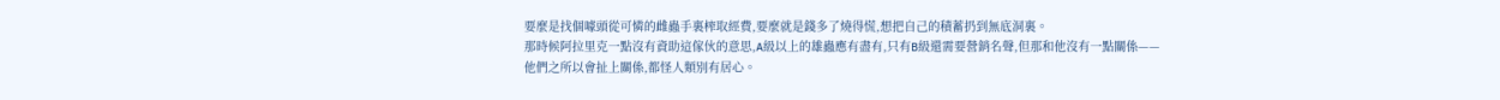要麼是找個噱頭從可憐的雌蟲手裏榨取經費,要麼就是錢多了燒得慌,想把自己的積蓄扔到無底洞裏。
那時候阿拉里克一點沒有資助這傢伙的意思,A級以上的雄蟲應有盡有,只有B級還需要營銷名聲,但那和他沒有一點關係——
他們之所以會扯上關係,都怪人類別有居心。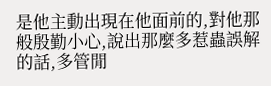是他主動出現在他面前的,對他那般殷勤小心,說出那麼多惹蟲誤解的話,多管閒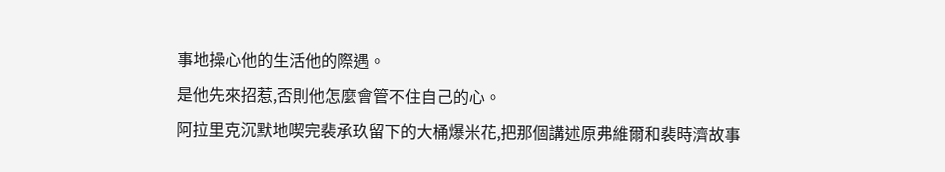事地操心他的生活他的際遇。
是他先來招惹,否則他怎麼會管不住自己的心。
阿拉里克沉默地喫完裴承玖留下的大桶爆米花,把那個講述原弗維爾和裴時濟故事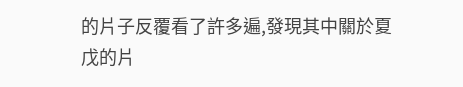的片子反覆看了許多遍,發現其中關於夏戊的片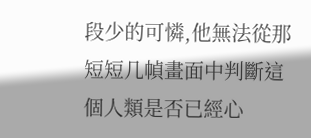段少的可憐,他無法從那短短几幀畫面中判斷這個人類是否已經心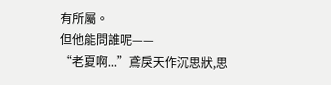有所屬。
但他能問誰呢——
“老夏啊...”鳶戾天作沉思狀,思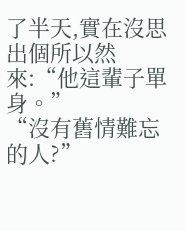了半天,實在沒思出個所以然來:“他這輩子單身。”
“沒有舊情難忘的人?”